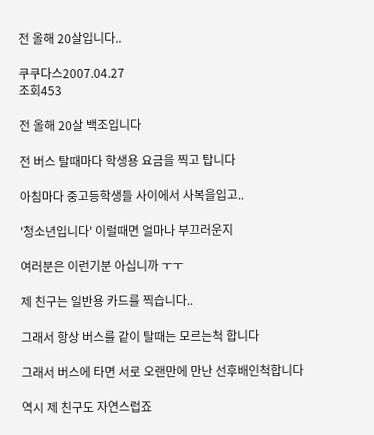전 올해 20살입니다..

쿠쿠다스2007.04.27
조회453

전 올해 20살 백조입니다

전 버스 탈때마다 학생용 요금을 찍고 탑니다

아침마다 중고등학생들 사이에서 사복을입고..

'청소년입니다' 이럴때면 얼마나 부끄러운지

여러분은 이런기분 아십니까 ㅜㅜ

제 친구는 일반용 카드를 찍습니다..

그래서 항상 버스를 같이 탈때는 모르는척 합니다

그래서 버스에 타면 서로 오랜만에 만난 선후배인척합니다

역시 제 친구도 자연스럽죠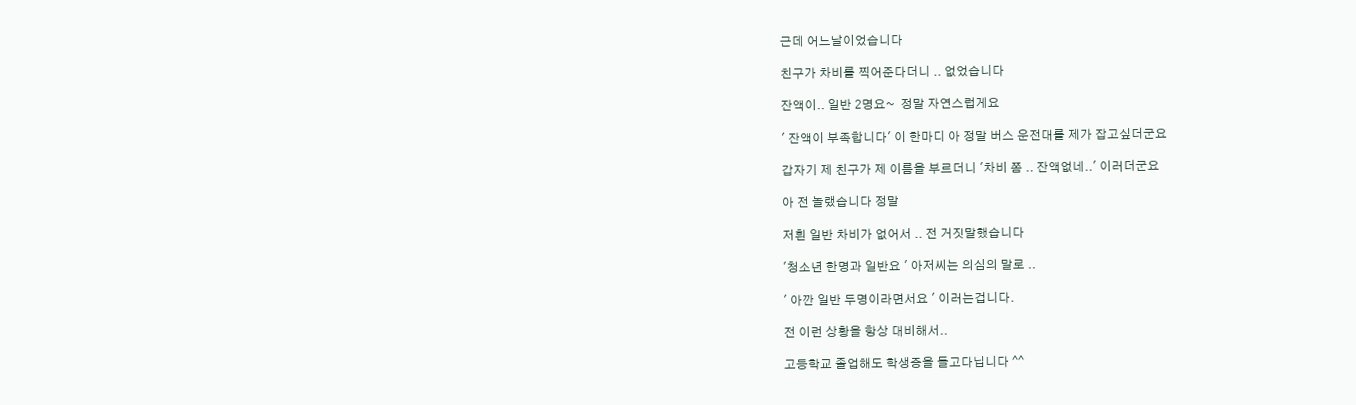근데 어느날이었습니다

친구가 차비를 찍어준다더니 .. 없었습니다

잔액이.. 일반 2명요~  정말 자연스럽게요

' 잔액이 부족합니다' 이 한마디 아 정말 버스 운전대를 제가 잡고싶더군요

갑자기 제 친구가 제 이름을 부르더니 '차비 쫌 .. 잔액없네..' 이러더군요

아 전 놀랬습니다 정말

저흰 일반 차비가 없어서 .. 전 거짓말했습니다

'청소년 한명과 일반요 ' 아저씨는 의심의 말로 ..

' 아깐 일반 두명이라면서요 ' 이러는겁니다.

전 이런 상황을 항상 대비해서..

고등학교 졸업해도 학생증을 들고다닙니다 ^^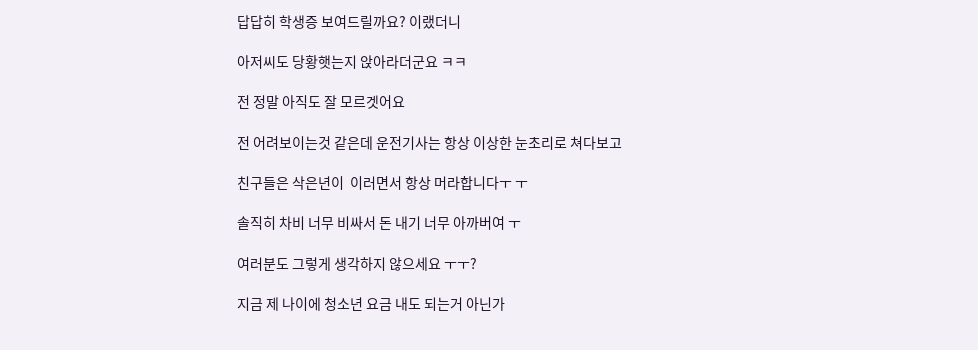답답히 학생증 보여드릴까요? 이랬더니

아저씨도 당황햇는지 앉아라더군요 ㅋㅋ

전 정말 아직도 잘 모르겟어요

전 어려보이는것 같은데 운전기사는 항상 이상한 눈초리로 쳐다보고

친구들은 삭은년이  이러면서 항상 머라합니다ㅜ ㅜ

솔직히 차비 너무 비싸서 돈 내기 너무 아까버여 ㅜ

여러분도 그렇게 생각하지 않으세요 ㅜㅜ?

지금 제 나이에 청소년 요금 내도 되는거 아닌가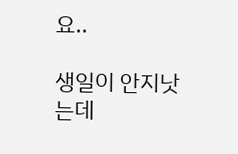요..

생일이 안지낫는데